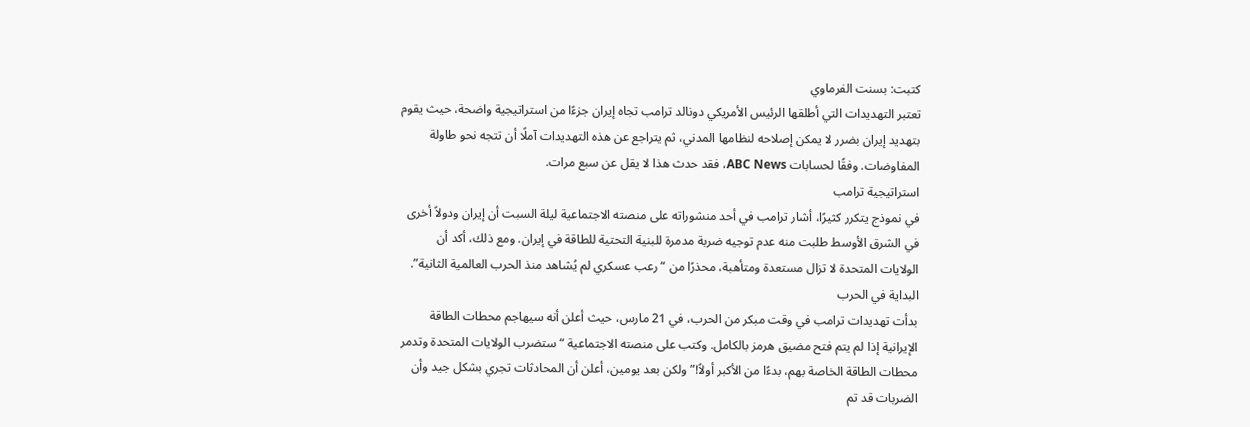كتبت: بسنت الفرماوي
تعتبر التهديدات التي أطلقها الرئيس الأمريكي دونالد ترامب تجاه إيران جزءًا من استراتيجية واضحة، حيث يقوم بتهديد إيران بضرر لا يمكن إصلاحه لنظامها المدني، ثم يتراجع عن هذه التهديدات آملًا أن تتجه نحو طاولة المفاوضات. وفقًا لحسابات ABC News، فقد حدث هذا لا يقل عن سبع مرات.
استراتيجية ترامب
في نموذج يتكرر كثيرًا، أشار ترامب في أحد منشوراته على منصته الاجتماعية ليلة السبت أن إيران ودولاً أخرى في الشرق الأوسط طلبت منه عدم توجيه ضربة مدمرة للبنية التحتية للطاقة في إيران. ومع ذلك، أكد أن الولايات المتحدة لا تزال مستعدة ومتأهبة، محذرًا من “رعب عسكري لم يُشاهد منذ الحرب العالمية الثانية”.
البداية في الحرب
بدأت تهديدات ترامب في وقت مبكر من الحرب، في 21 مارس، حيث أعلن أنه سيهاجم محطات الطاقة الإيرانية إذا لم يتم فتح مضيق هرمز بالكامل. وكتب على منصته الاجتماعية “ستضرب الولايات المتحدة وتدمر محطات الطاقة الخاصة بهم، بدءًا من الأكبر أولاً!” ولكن بعد يومين، أعلن أن المحادثات تجري بشكل جيد وأن الضربات قد تم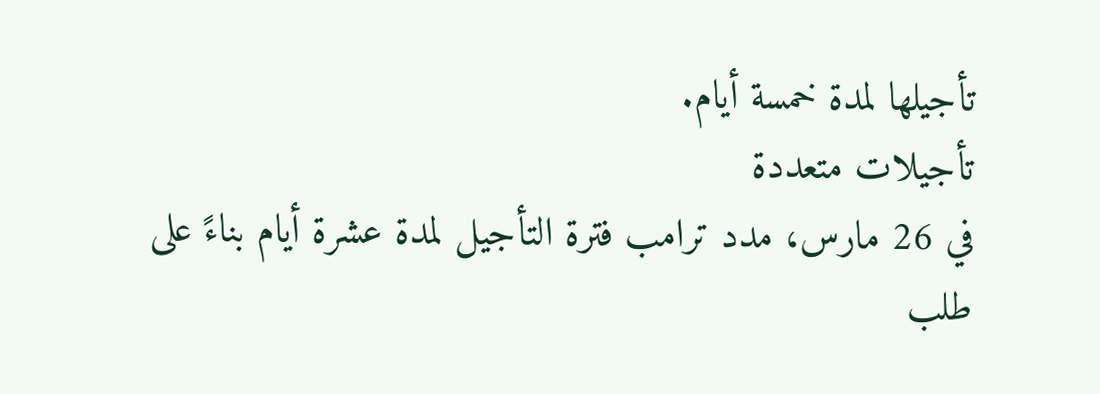تأجيلها لمدة خمسة أيام.
تأجيلات متعددة
في 26 مارس، مدد ترامب فترة التأجيل لمدة عشرة أيام بناءً على طلب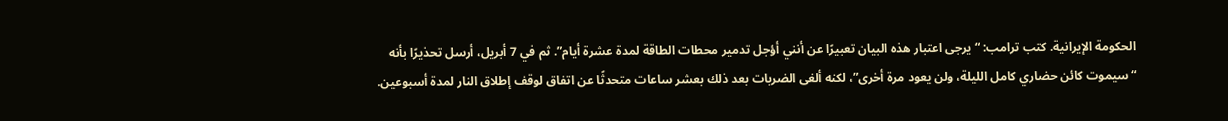الحكومة الإيرانية. كتب ترامب: “يرجى اعتبار هذه البيان تعبيرًا عن أنني أؤجل تدمير محطات الطاقة لمدة عشرة أيام”. ثم في 7 أبريل، أرسل تحذيرًا بأنه “سيموت كائن حضاري كامل الليلة، ولن يعود مرة أخرى”، لكنه ألغى الضربات بعد ذلك بعشر ساعات متحدثًا عن اتفاق لوقف إطلاق النار لمدة أسبوعين.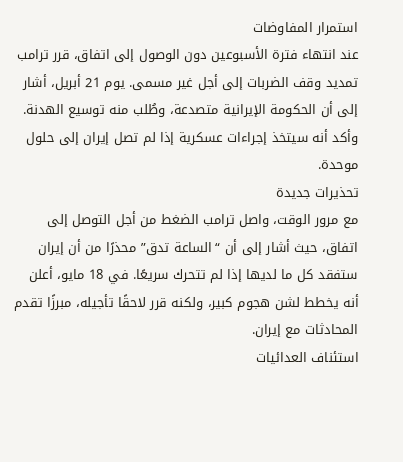استمرار المفاوضات
عند انتهاء فترة الأسبوعين دون الوصول إلى اتفاق، قرر ترامب تمديد وقف الضربات إلى أجل غير مسمى. يوم 21 أبريل، أشار إلى أن الحكومة الإيرانية متصدعة، وطُلب منه توسيع الهدنة. وأكد أنه سيتخذ إجراءات عسكرية إذا لم تصل إيران إلى حلول موحدة.
تحذيرات جديدة
مع مرور الوقت، واصل ترامب الضغط من أجل التوصل إلى اتفاق، حيث أشار إلى أن “الساعة تدق” محذرًا من أن إيران ستفقد كل ما لديها إذا لم تتحرك سريعًا. في 18 مايو، أعلن أنه يخطط لشن هجوم كبير، ولكنه قرر لاحقًا تأجيله، مبرزًا تقدم المحادثات مع إيران.
استئناف العدائيات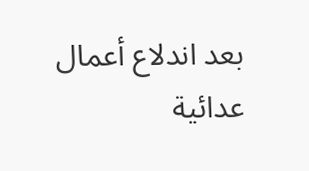بعد اندلاع أعمال عدائية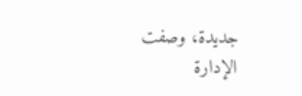جديدة، وصفت الإدارة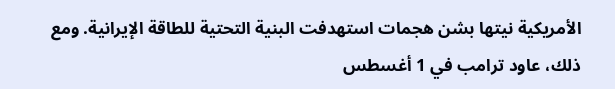الأمريكية نيتها بشن هجمات استهدفت البنية التحتية للطاقة الإيرانية. ومع ذلك، عاود ترامب في 1 أغسطس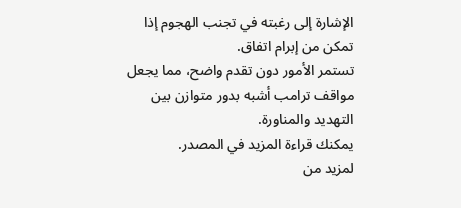الإشارة إلى رغبته في تجنب الهجوم إذا تمكن من إبرام اتفاق.
تستمر الأمور دون تقدم واضح، مما يجعل مواقف ترامب أشبه بدور متوازن بين التهديد والمناورة.
يمكنك قراءة المزيد في المصدر.
لمزيد من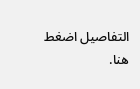التفاصيل اضغط هنا.